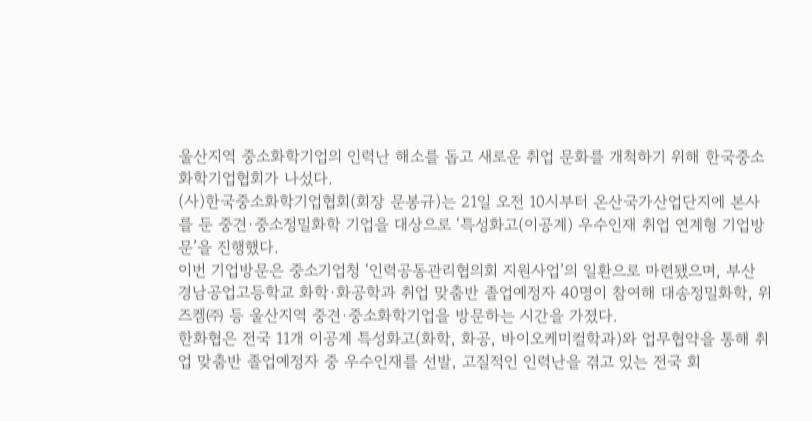울산지역 중소화학기업의 인력난 해소를 돕고 새로운 취업 문화를 개척하기 위해 한국중소화학기업협회가 나섰다.
(사)한국중소화학기업협회(회장 문봉규)는 21일 오전 10시부터 온산국가산업단지에 본사를 둔 중견·중소정밀화학 기업을 대상으로 ‘특성화고(이공계) 우수인재 취업 연계형 기업방문’을 진행했다.
이번 기업방문은 중소기업청 ‘인력공동관리협의회 지원사업’의 일환으로 마련됐으며, 부산 경남공업고등학교 화학·화공학과 취업 맞춤반 졸업예정자 40명이 참여해 대송정밀화학, 위즈켐㈜ 등 울산지역 중견·중소화학기업을 방문하는 시간을 가졌다.
한화협은 전국 11개 이공계 특성화고(화학, 화공, 바이오케미컬학과)와 업무협약을 통해 취업 맞춤반 졸업예정자 중 우수인재를 선발, 고질적인 인력난을 겪고 있는 전국 회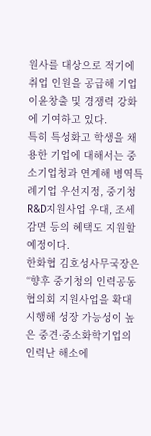원사를 대상으로 적기에 취업 인원을 공급해 기업 이윤창출 및 경쟁력 강화에 기여하고 있다.
특히 특성화고 학생을 채용한 기업에 대해서는 중소기업청과 연계해 병역특례기업 우선지정, 중기청 R&D지원사업 우대, 조세감면 등의 혜택도 지원할 예정이다.
한화협 김호성사무국장은 “향후 중기청의 인력공동협의회 지원사업을 확대 시행해 성장 가능성이 높은 중견·중소화학기업의 인력난 해소에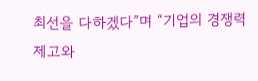최선을 다하겠다”며 “기업의 경쟁력 제고와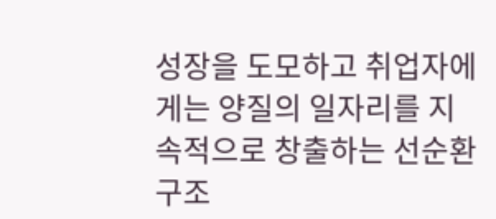성장을 도모하고 취업자에게는 양질의 일자리를 지속적으로 창출하는 선순환 구조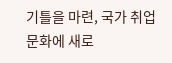기틀을 마련, 국가 취업 문화에 새로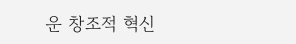운 창조적 혁신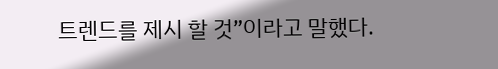트렌드를 제시 할 것”이라고 말했다.